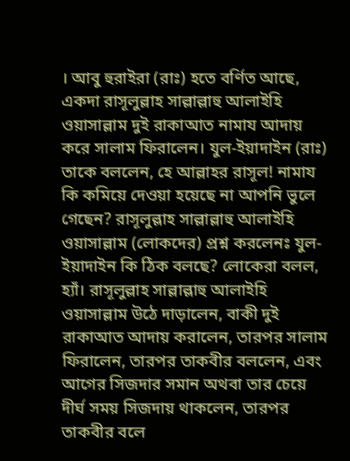। আবু হুরাইরা (রাঃ) হতে বর্ণিত আছে, একদা রাসূলুল্লাহ সাল্লাল্লাহু আলাইহি ওয়াসাল্লাম দুই রাকাআত নামায আদায় করে সালাম ফিরালেন। যুল-ইয়াদাইন (রাঃ) তাকে বললেন, হে আল্লাহর রাসূল! নামায কি কমিয়ে দেওয়া হয়েছে না আপনি ভুলে গেছেন? রাসূলুল্লাহ সাল্লাল্লাহু আলাইহি ওয়াসাল্লাম (লোকদের) প্রশ্ন করলেনঃ যুল-ইয়াদাইন কি ঠিক বলছে? লোকেরা বলল, হ্যাঁ। রাসূলুল্লাহ সাল্লাল্লাহু আলাইহি ওয়াসাল্লাম উঠে দাড়ালেন, বাকী দুই রাকাআত আদায় করালেন, তারপর সালাম ফিরালেন, তারপর তাকবীর বললেন, এবং আগের সিজদার সমান অথবা তার চেয়ে দীর্ঘ সময় সিজদায় থাকলেন, তারপর তাকবীর বলে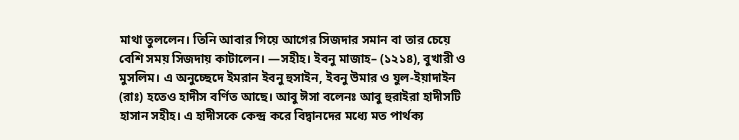মাথা তুললেন। তিনি আবার গিয়ে আগের সিজদার সমান বা তার চেয়ে বেশি সময় সিজদায় কাটালেন। —সহীহ। ইবনু মাজাহ– (১২১৪), বুখারী ও মুসলিম। এ অনুচ্ছেদে ইমরান ইবনু হুসাইন, ইবনু উমার ও যুল-ইয়াদাইন (রাঃ) হতেও হাদীস বর্ণিত আছে। আবু ঈসা বলেনঃ আবু হুরাইরা হাদীসটি হাসান সহীহ। এ হাদীসকে কেন্দ্র করে বিদ্বানদের মধ্যে মত পার্থক্য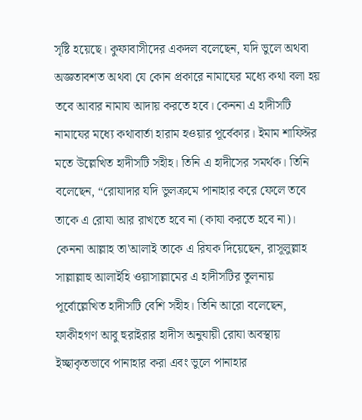সৃষ্টি হয়েছে। কুফাবাসীদের একদল বলেছেন, যদি ভুলে অথবা অজ্ঞতাবশত অথবা যে কোন প্রকারে নামাযের মধ্যে কথা বলা হয় তবে আবার নামায আদায় করতে হবে। কেননা এ হাদীসটি নামাযের মধ্যে কথাবার্তা হারাম হওয়ার পূর্বেকার। ইমাম শাফিঈর মতে উল্লেখিত হাদীসটি সহীহ। তিনি এ হাদীসের সমর্থক। তিনি বলেছেন, “রোযাদার যদি ভুলক্রমে পানাহার করে ফেলে তবে তাকে এ রোযা আর রাখতে হবে না (কাযা করতে হবে না)। কেননা আল্লাহ তা'আলাই তাকে এ রিযক দিয়েছেন, রাসূলুল্লাহ সাল্লাল্লাহু আলাইহি ওয়াসাল্লামের এ হাদীসটির তুলনায় পূর্বোল্লেখিত হাদীসটি বেশি সহীহ। তিনি আরো বলেছেন, ফাকীহগণ আবু হুরাইরার হাদীস অনুযায়ী রোযা অবস্থায় ইচ্ছাকৃতভাবে পানাহার করা এবং ভুলে পানাহার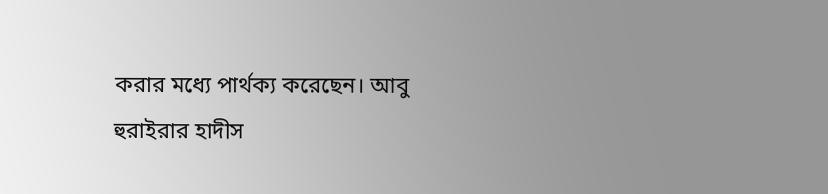করার মধ্যে পার্থক্য করেছেন। আবু হুরাইরার হাদীস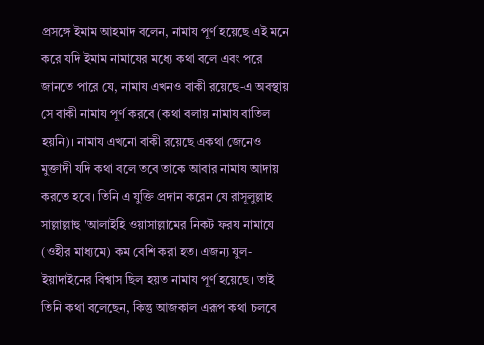প্রসঙ্গে ইমাম আহমাদ বলেন, নামায পূর্ণ হয়েছে এই মনে করে যদি ইমাম নামাযের মধ্যে কথা বলে এবং পরে জানতে পারে যে, নামায এখনও বাকী রয়েছে-এ অবস্থায় সে বাকী নামায পূর্ণ করবে (কথা বলায় নামায বাতিল হয়নি)। নামায এখনো বাকী রয়েছে একথা জেনেও মুক্তাদী যদি কথা বলে তবে তাকে আবার নামায আদায় করতে হবে। তিনি এ যুক্তি প্রদান করেন যে রাসূলুল্লাহ সাল্লাল্লাহু 'আলাইহি ওয়াসাল্লামের নিকট ফরয নামাযে (ওহীর মাধ্যমে) কম বেশি করা হত। এজন্য যুল-ইয়াদাইনের বিশ্বাস ছিল হয়ত নামায পূর্ণ হয়েছে। তাই তিনি কথা বলেছেন, কিন্তু আজকাল এরূপ কথা চলবে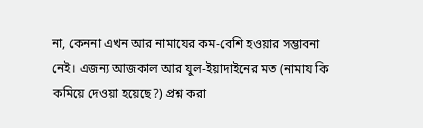না, কেননা এখন আর নামাযের কম-বেশি হওয়ার সম্ভাবনা নেই। এজন্য আজকাল আর যুল-ইয়াদাইনের মত (নামায কি কমিয়ে দেওয়া হয়েছে?) প্রশ্ন করা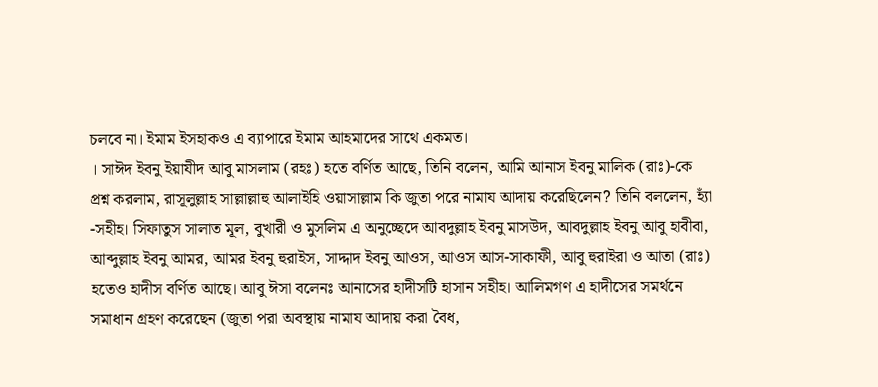চলবে না। ইমাম ইসহাকও এ ব্যাপারে ইমাম আহমাদের সাথে একমত।
। সাঈদ ইবনু ইয়াযীদ আবু মাসলাম (রহঃ) হতে বর্ণিত আছে, তিনি বলেন, আমি আনাস ইবনু মালিক (রাঃ)-কে প্রশ্ন করলাম, রাসূলুল্লাহ সাল্লাল্লাহু আলাইহি ওয়াসাল্লাম কি জুতা পরে নামায আদায় করেছিলেন? তিনি বললেন, হ্যাঁ -সহীহ। সিফাতুস সালাত মূল, বুখারী ও মুসলিম এ অনুচ্ছেদে আবদুল্লাহ ইবনু মাসউদ, আবদুল্লাহ ইবনু আবু হাবীবা, আব্দুল্লাহ ইবনু আমর, আমর ইবনু হুরাইস, সাদ্দাদ ইবনু আওস, আওস আস-সাকাফী, আবু হুরাইরা ও আতা (রাঃ) হতেও হাদীস বর্ণিত আছে। আবু ঈসা বলেনঃ আনাসের হাদীসটি হাসান সহীহ। আলিমগণ এ হাদীসের সমর্থনে সমাধান গ্রহণ করেছেন (জুতা পরা অবস্থায় নামায আদায় করা বৈধ,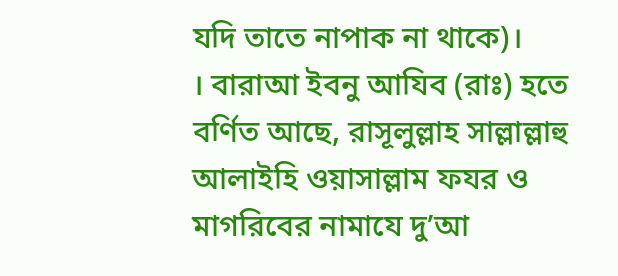যদি তাতে নাপাক না থাকে)।
। বারাআ ইবনু আযিব (রাঃ) হতে বর্ণিত আছে, রাসূলুল্লাহ সাল্লাল্লাহু আলাইহি ওয়াসাল্লাম ফযর ও মাগরিবের নামাযে দু’আ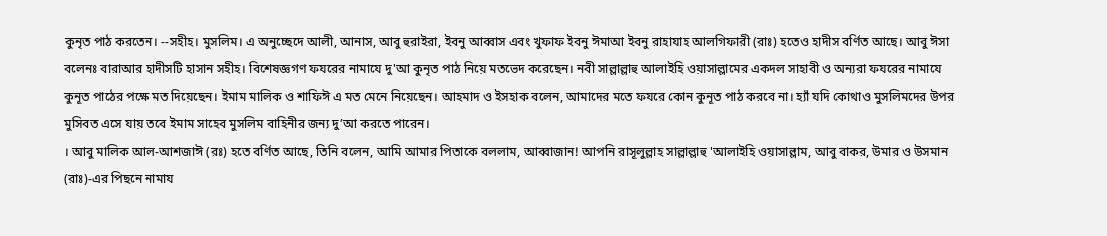কুনৃত পাঠ করতেন। --সহীহ। মুসলিম। এ অনুচ্ছেদে আলী, আনাস, আবু হুরাইরা, ইবনু আব্বাস এবং খুফাফ ইবনু ঈমাআ ইবনু রাহাযাহ আলগিফারী (রাঃ) হতেও হাদীস বর্ণিত আছে। আবু ঈসা বলেনঃ বারাআর হাদীসটি হাসান সহীহ। বিশেষজ্ঞগণ ফযরের নামাযে দু'আ কুনৃত পাঠ নিয়ে মতভেদ করেছেন। নবী সাল্লাল্লাহু আলাইহি ওয়াসাল্লামের একদল সাহাবী ও অন্যরা ফযরের নামাযে কুনূত পাঠের পক্ষে মত দিয়েছেন। ইমাম মালিক ও শাফিঈ এ মত মেনে নিয়েছেন। আহমাদ ও ইসহাক বলেন, আমাদের মতে ফযরে কোন কুনূত পাঠ করবে না। হ্যাঁ যদি কোথাও মুসলিমদের উপর মুসিবত এসে যায় তবে ইমাম সাহেব মুসলিম বাহিনীর জন্য দু’আ করতে পারেন।
। আবু মালিক আল-আশজাঈ (রঃ) হতে বর্ণিত আছে, তিনি বলেন, আমি আমার পিতাকে বললাম, আব্বাজান! আপনি রাসূলুল্লাহ সাল্লাল্লাহু 'আলাইহি ওয়াসাল্লাম, আবু বাকর, উমার ও উসমান (রাঃ)-এর পিছনে নামায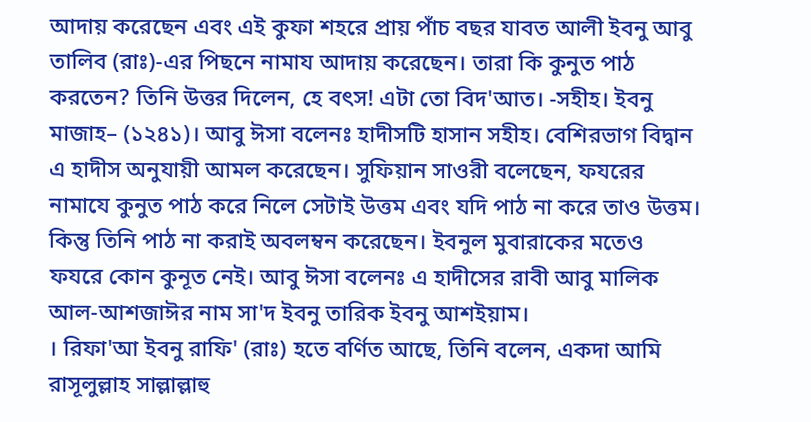আদায় করেছেন এবং এই কুফা শহরে প্রায় পাঁচ বছর যাবত আলী ইবনু আবু তালিব (রাঃ)-এর পিছনে নামায আদায় করেছেন। তারা কি কুনুত পাঠ করতেন? তিনি উত্তর দিলেন, হে বৎস! এটা তো বিদ'আত। -সহীহ। ইবনু মাজাহ– (১২৪১)। আবু ঈসা বলেনঃ হাদীসটি হাসান সহীহ। বেশিরভাগ বিদ্বান এ হাদীস অনুযায়ী আমল করেছেন। সুফিয়ান সাওরী বলেছেন, ফযরের নামাযে কুনুত পাঠ করে নিলে সেটাই উত্তম এবং যদি পাঠ না করে তাও উত্তম। কিন্তু তিনি পাঠ না করাই অবলম্বন করেছেন। ইবনুল মুবারাকের মতেও ফযরে কোন কুনূত নেই। আবু ঈসা বলেনঃ এ হাদীসের রাবী আবু মালিক আল-আশজাঈর নাম সা'দ ইবনু তারিক ইবনু আশইয়াম।
। রিফা'আ ইবনু রাফি' (রাঃ) হতে বর্ণিত আছে, তিনি বলেন, একদা আমি রাসূলুল্লাহ সাল্লাল্লাহু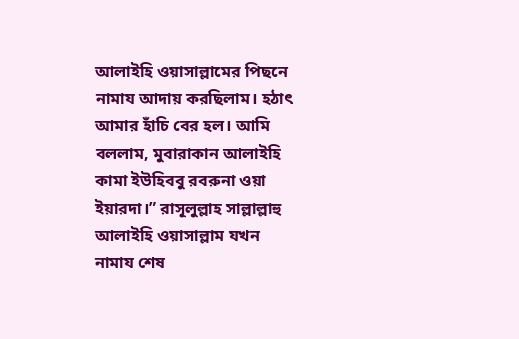আলাইহি ওয়াসাল্লামের পিছনে নামায আদায় করছিলাম। হঠাৎ আমার হাঁচি বের হল। আমি বললাম, মুবারাকান আলাইহি কামা ইউহিববু রবরুনা ওয়া ইয়ারদা।” রাসূলুল্লাহ সাল্লাল্লাহু আলাইহি ওয়াসাল্লাম যখন নামায শেষ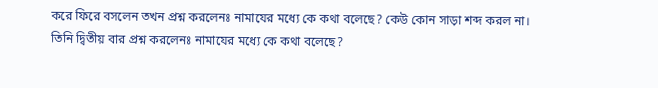করে ফিরে বসলেন তখন প্রশ্ন করলেনঃ নামাযের মধ্যে কে কথা বলেছে? কেউ কোন সাড়া শব্দ করল না। তিনি দ্বিতীয় বার প্রশ্ন করলেনঃ নামাযের মধ্যে কে কথা বলেছে?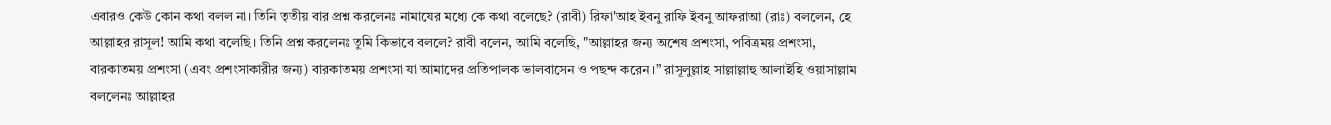এবারও কেউ কোন কথা বলল না। তিনি তৃতীয় বার প্রশ্ন করলেনঃ নামাযের মধ্যে কে কথা বলেছে? (রাবী) রিফা'আহ ইবনু রাফি ইবনু আফরাআ (রাঃ) বললেন, হে আল্লাহর রাসূল! আমি কথা বলেছি। তিনি প্রশ্ন করলেনঃ তুমি কিভাবে বললে? রাবী বলেন, আমি বলেছি, "আল্লাহর জন্য অশেষ প্রশংসা, পবিত্রময় প্রশংসা, বারকাতময় প্রশংসা (এবং প্রশংসাকারীর জন্য) বারকাতময় প্রশংসা যা আমাদের প্রতিপালক ভালবাসেন ও পছন্দ করেন।” রাসূলুল্লাহ সাল্লাল্লাহু আলাইহি ওয়াসাল্লাম বললেনঃ আল্লাহর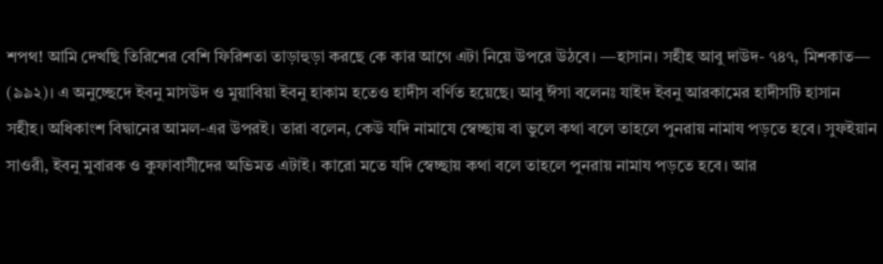শপথ! আমি দেখছি তিরিশের বেশি ফিরিশতা তাড়াহুড়া করছে কে কার আগে এটা নিয়ে উপরে উঠবে। —হাসান। সহীহ আবু দাউদ- ৭৪৭, মিশকাত— (৯৯২)। এ অনুচ্ছেদে ইবনু মাসউদ ও মুয়াবিয়া ইবনু হাকাম হতেও হাদীস বর্ণিত হয়েছে। আবু ঈসা বলেনঃ যাইদ ইবনু আরকামের হাদীসটি হাসান সহীহ। অধিকাংশ বিদ্বানের আমল-এর উপরই। তারা বলেন, কেউ যদি নামাযে স্বেচ্ছায় বা ভুলে কথা বলে তাহলে পুনরায় নামায পড়তে হবে। সুফইয়ান সাওরী, ইবনু মুবারক ও কুফাবাসীদের অভিমত এটাই। কারো মতে যদি স্বেচ্ছায় কথা বলে তাহলে পুনরায় নামায পড়তে হবে। আর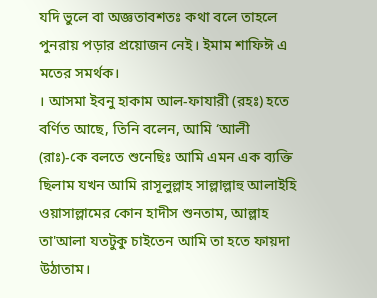যদি ভুলে বা অজ্ঞতাবশতঃ কথা বলে তাহলে পুনরায় পড়ার প্রয়োজন নেই। ইমাম শাফিঈ এ মতের সমর্থক।
। আসমা ইবনু হাকাম আল-ফাযারী (রহঃ) হতে বর্ণিত আছে, তিনি বলেন, আমি ‘আলী (রাঃ)-কে বলতে শুনেছিঃ আমি এমন এক ব্যক্তি ছিলাম যখন আমি রাসূলুল্লাহ সাল্লাল্লাহু আলাইহি ওয়াসাল্লামের কোন হাদীস শুনতাম, আল্লাহ তা'আলা যতটুকু চাইতেন আমি তা হতে ফায়দা উঠাতাম।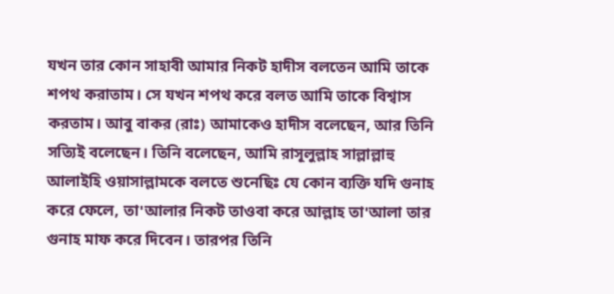যখন তার কোন সাহাবী আমার নিকট হাদীস বলতেন আমি তাকে শপথ করাতাম। সে যখন শপথ করে বলত আমি তাকে বিশ্বাস করতাম। আবু বাকর (রাঃ) আমাকেও হাদীস বলেছেন, আর তিনি সত্যিই বলেছেন। তিনি বলেছেন, আমি রাসূলুল্লাহ সাল্লাল্লাহু আলাইহি ওয়াসাল্লামকে বলতে শুনেছিঃ যে কোন ব্যক্তি যদি গুনাহ করে ফেলে, তা'আলার নিকট তাওবা করে আল্লাহ তা'আলা তার গুনাহ মাফ করে দিবেন। তারপর তিনি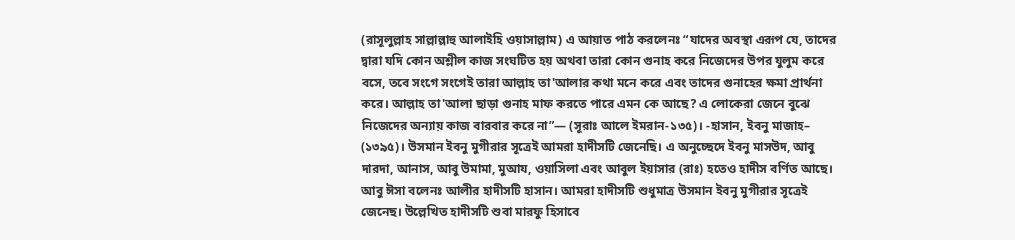(রাসূলুল্লাহ সাল্লাল্লাহু আলাইহি ওয়াসাল্লাম) এ আয়াত পাঠ করলেনঃ “যাদের অবস্থা এরূপ যে, তাদের দ্বারা যদি কোন অশ্লীল কাজ সংঘটিত হয় অথবা তারা কোন গুনাহ করে নিজেদের উপর যুলুম করে বসে, তবে সংগে সংগেই তারা আল্লাহ তা'আলার কথা মনে করে এবং তাদের গুনাহের ক্ষমা প্রার্থনা করে। আল্লাহ তা'আলা ছাড়া গুনাহ মাফ করতে পারে এমন কে আছে? এ লোকেরা জেনে বুঝে নিজেদের অন্যায় কাজ বারবার করে না”— (সূরাঃ আলে ইমরান-১৩৫)। -হাসান, ইবনু মাজাহ– (১৩৯৫)। উসমান ইবনু মুগীরার সূত্রেই আমরা হাদীসটি জেনেছি। এ অনুচ্ছেদে ইবনু মাসউদ, আবু দারদা, আনাস, আবু উমামা, মুআয, ওয়াসিলা এবং আবুল ইয়াসার (রাঃ) হতেও হাদীস বর্ণিত আছে। আবু ঈসা বলেনঃ আলীর হাদীসটি হাসান। আমরা হাদীসটি শুধুমাত্র উসমান ইবনু মুগীরার সূত্রেই জেনেছ। উল্লেখিত হাদীসটি শুবা মারফু হিসাবে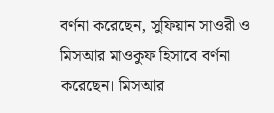বর্ণনা করেছেন, সুফিয়ান সাওরী ও মিসআর মাওকুফ হিসাবে বর্ণনা করেছেন। মিসআর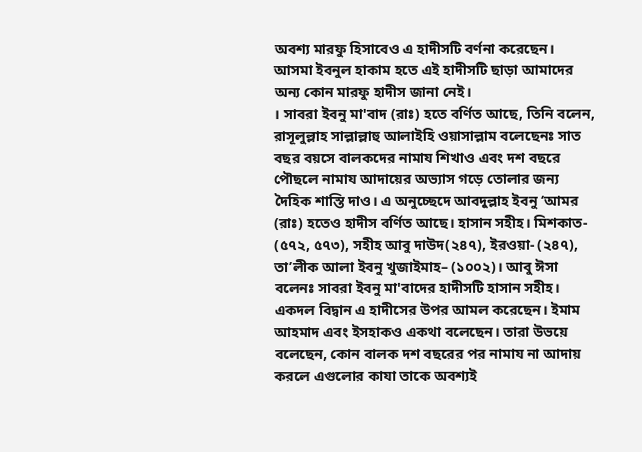অবশ্য মারফু হিসাবেও এ হাদীসটি বর্ণনা করেছেন। আসমা ইবনুল হাকাম হতে এই হাদীসটি ছাড়া আমাদের অন্য কোন মারফু হাদীস জানা নেই।
। সাবরা ইবনু মা'বাদ (রাঃ) হতে বর্ণিত আছে, তিনি বলেন, রাসূলুল্লাহ সাল্লাল্লাহু আলাইহি ওয়াসাল্লাম বলেছেনঃ সাত বছর বয়সে বালকদের নামায শিখাও এবং দশ বছরে পৌছলে নামায আদায়ের অভ্যাস গড়ে তোলার জন্য দৈহিক শাস্তি দাও। এ অনুচ্ছেদে আবদুল্লাহ ইবনু ‘আমর (রাঃ) হতেও হাদীস বর্ণিত আছে। হাসান সহীহ। মিশকাত- (৫৭২, ৫৭৩), সহীহ আবু দাউদ(২৪৭), ইরওয়া- (২৪৭), তা’লীক আলা ইবনু খুজাইমাহ– (১০০২)। আবু ঈসা বলেনঃ সাবরা ইবনু মা'বাদের হাদীসটি হাসান সহীহ। একদল বিদ্বান এ হাদীসের উপর আমল করেছেন। ইমাম আহমাদ এবং ইসহাকও একথা বলেছেন। তারা উভয়ে বলেছেন, কোন বালক দশ বছরের পর নামায না আদায় করলে এগুলোর কাযা তাকে অবশ্যই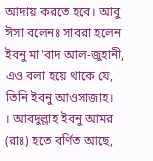আদায় করতে হবে। আবু ঈসা বলেনঃ সাবরা হলেন ইবনু মা'বাদ আল-জুহানী, এও বলা হয়ে থাকে যে, তিনি ইবনু আওসাজাহ।
। আবদুল্লাহ ইবনু আমর (রাঃ) হতে বর্ণিত আছে,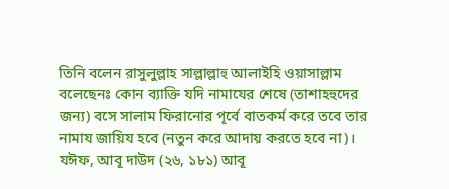তিনি বলেন রাসুলুল্লাহ সাল্লাল্লাহু আলাইহি ওয়াসাল্লাম বলেছেনঃ কোন ব্যাক্তি যদি নামাযের শেষে (তাশাহহুদের জন্য) বসে সালাম ফিরানোর পূর্বে বাতকর্ম করে তবে তার নামায জায়িয হবে (নতুন করে আদায় করতে হবে না)। যঈফ, আবূ দাউদ (২৬, ১৮১) আবূ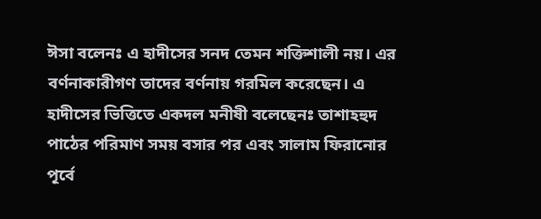ঈসা বলেনঃ এ হাদীসের সনদ তেমন শক্তিশালী নয়। এর বর্ণনাকারীগণ তাদের বর্ণনায় গরমিল করেছেন। এ হাদীসের ভিত্তিতে একদল মনীষী বলেছেনঃ তাশাহহুদ পাঠের পরিমাণ সময় বসার পর এবং সালাম ফিরানোর পূর্বে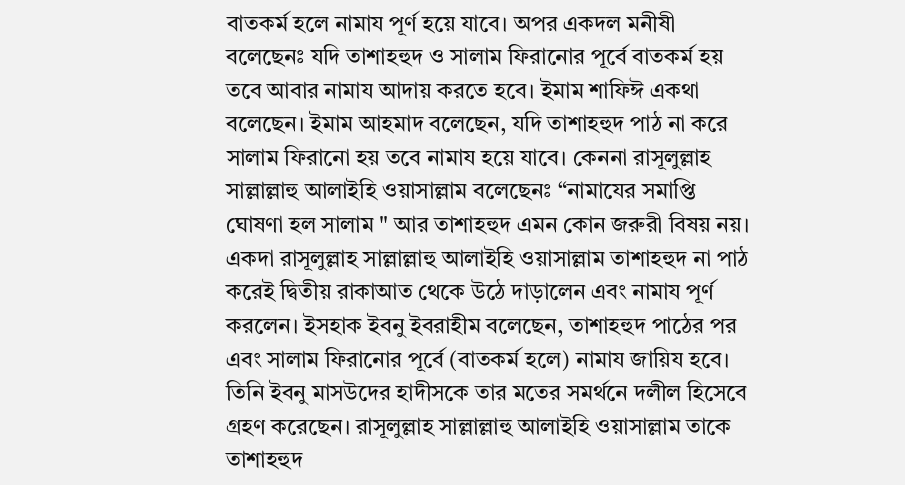বাতকর্ম হলে নামায পূর্ণ হয়ে যাবে। অপর একদল মনীষী বলেছেনঃ যদি তাশাহহুদ ও সালাম ফিরানোর পূর্বে বাতকর্ম হয় তবে আবার নামায আদায় করতে হবে। ইমাম শাফিঈ একথা বলেছেন। ইমাম আহমাদ বলেছেন, যদি তাশাহহুদ পাঠ না করে সালাম ফিরানো হয় তবে নামায হয়ে যাবে। কেননা রাসূলুল্লাহ সাল্লাল্লাহু আলাইহি ওয়াসাল্লাম বলেছেনঃ “নামাযের সমাপ্তি ঘোষণা হল সালাম " আর তাশাহহুদ এমন কোন জরুরী বিষয় নয়। একদা রাসূলুল্লাহ সাল্লাল্লাহু আলাইহি ওয়াসাল্লাম তাশাহহুদ না পাঠ করেই দ্বিতীয় রাকাআত থেকে উঠে দাড়ালেন এবং নামায পূর্ণ করলেন। ইসহাক ইবনু ইবরাহীম বলেছেন, তাশাহহুদ পাঠের পর এবং সালাম ফিরানোর পূর্বে (বাতকর্ম হলে) নামায জায়িয হবে। তিনি ইবনু মাসউদের হাদীসকে তার মতের সমর্থনে দলীল হিসেবে গ্রহণ করেছেন। রাসূলুল্লাহ সাল্লাল্লাহু আলাইহি ওয়াসাল্লাম তাকে তাশাহহুদ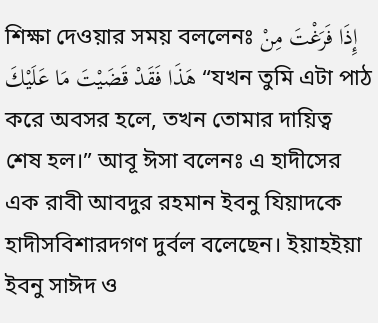শিক্ষা দেওয়ার সময় বললেনঃ إِذَا فَرَغْتَ مِنْ هَذَا فَقَدْ قَضَيْتَ مَا عَلَيْكَ “যখন তুমি এটা পাঠ করে অবসর হলে, তখন তোমার দায়িত্ব শেষ হল।” আবূ ঈসা বলেনঃ এ হাদীসের এক রাবী আবদুর রহমান ইবনু যিয়াদকে হাদীসবিশারদগণ দুর্বল বলেছেন। ইয়াহইয়া ইবনু সাঈদ ও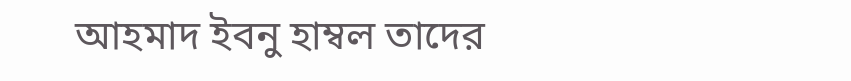আহমাদ ইবনু হাম্বল তাদের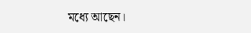মধ্যে আছেন।